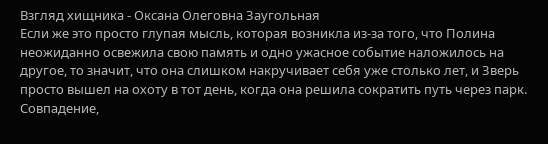Взгляд хищника - Оксана Олеговна Заугольная
Если же это просто глупая мысль, которая возникла из-за того, что Полина неожиданно освежила свою память и одно ужасное событие наложилось на другое, то значит, что она слишком накручивает себя уже столько лет, и Зверь просто вышел на охоту в тот день, когда она решила сократить путь через парк. Совпадение,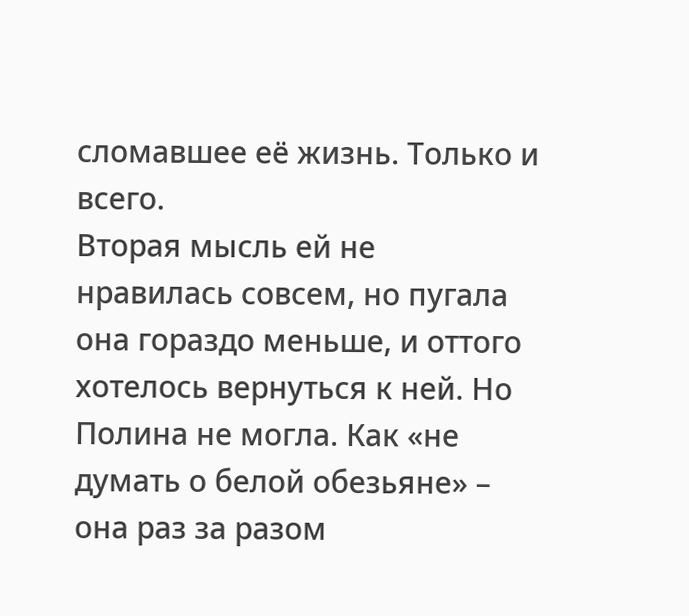сломавшее её жизнь. Только и всего.
Вторая мысль ей не нравилась совсем, но пугала она гораздо меньше, и оттого хотелось вернуться к ней. Но Полина не могла. Как «не думать о белой обезьяне» – она раз за разом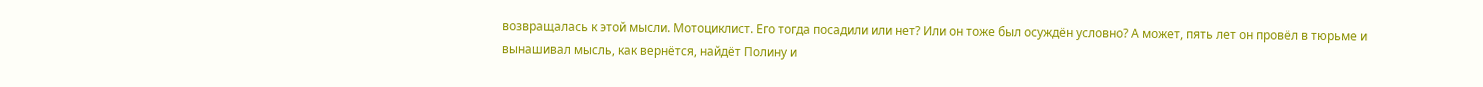возвращалась к этой мысли. Мотоциклист. Его тогда посадили или нет? Или он тоже был осуждён условно? А может, пять лет он провёл в тюрьме и вынашивал мысль, как вернётся, найдёт Полину и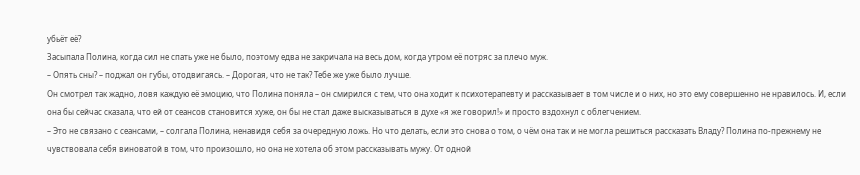убьёт её?
Засыпала Полина, когда сил не спать уже не было, поэтому едва не закричала на весь дом, когда утром её потряс за плечо муж.
– Опять сны? – поджал он губы, отодвигаясь. – Дорогая, что не так? Тебе же уже было лучше.
Он смотрел так жадно, ловя каждую её эмоцию, что Полина поняла – он смирился с тем, что она ходит к психотерапевту и рассказывает в том числе и о них, но это ему совершенно не нравилось. И, если она бы сейчас сказала, что ей от сеансов становится хуже, он бы не стал даже высказываться в духе «я же говорил!» и просто вздохнул с облегчением.
– Это не связано с сеансами, – солгала Полина, ненавидя себя за очередную ложь. Но что делать, если это снова о том, о чём она так и не могла решиться рассказать Владу? Полина по-прежнему не чувствовала себя виноватой в том, что произошло, но она не хотела об этом рассказывать мужу. От одной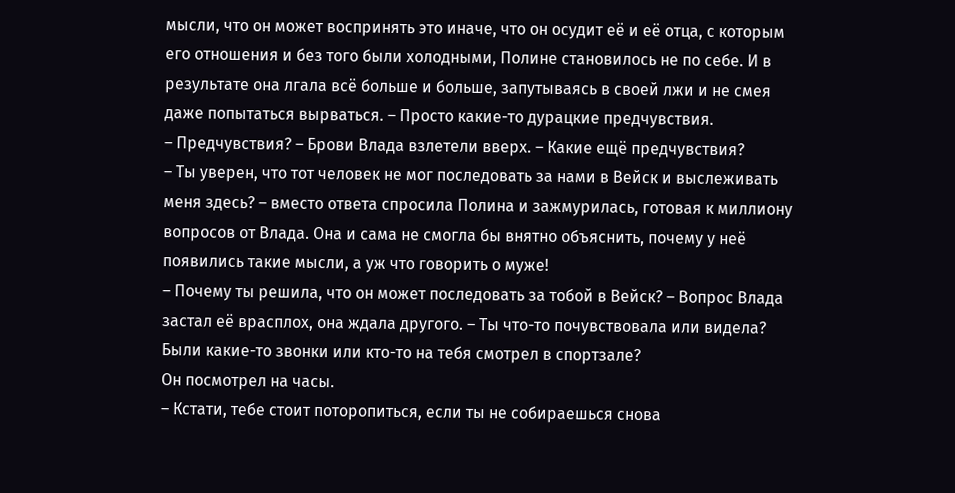мысли, что он может воспринять это иначе, что он осудит её и её отца, с которым его отношения и без того были холодными, Полине становилось не по себе. И в результате она лгала всё больше и больше, запутываясь в своей лжи и не смея даже попытаться вырваться. – Просто какие-то дурацкие предчувствия.
– Предчувствия? – Брови Влада взлетели вверх. – Какие ещё предчувствия?
– Ты уверен, что тот человек не мог последовать за нами в Вейск и выслеживать меня здесь? – вместо ответа спросила Полина и зажмурилась, готовая к миллиону вопросов от Влада. Она и сама не смогла бы внятно объяснить, почему у неё появились такие мысли, а уж что говорить о муже!
– Почему ты решила, что он может последовать за тобой в Вейск? – Вопрос Влада застал её врасплох, она ждала другого. – Ты что-то почувствовала или видела? Были какие-то звонки или кто-то на тебя смотрел в спортзале?
Он посмотрел на часы.
– Кстати, тебе стоит поторопиться, если ты не собираешься снова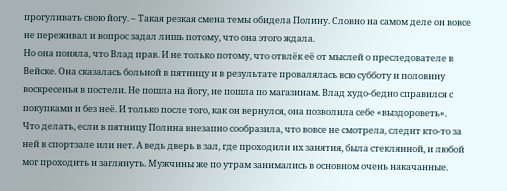прогуливать свою йогу. – Такая резкая смена темы обидела Полину. Словно на самом деле он вовсе не переживал и вопрос задал лишь потому, что она этого ждала.
Но она поняла, что Влад прав. И не только потому, что отвлёк её от мыслей о преследователе в Вейске. Она сказалась больной в пятницу и в результате провалялась всю субботу и половину воскресенья в постели. Не пошла на йогу, не пошла по магазинам. Влад худо-бедно справился с покупками и без неё. И только после того, как он вернулся, она позволила себе «выздороветь».
Что делать, если в пятницу Полина внезапно сообразила, что вовсе не смотрела, следит кто-то за ней в спортзале или нет. А ведь дверь в зал, где проходили их занятия, была стеклянной, и любой мог проходить и заглянуть. Мужчины же по утрам занимались в основном очень накачанные.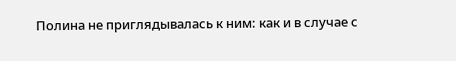Полина не приглядывалась к ним: как и в случае с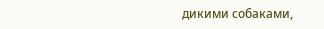дикими собаками,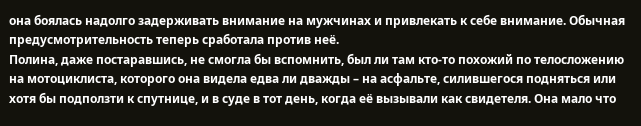она боялась надолго задерживать внимание на мужчинах и привлекать к себе внимание. Обычная предусмотрительность теперь сработала против неё.
Полина, даже постаравшись, не смогла бы вспомнить, был ли там кто-то похожий по телосложению на мотоциклиста, которого она видела едва ли дважды – на асфальте, силившегося подняться или хотя бы подползти к спутнице, и в суде в тот день, когда её вызывали как свидетеля. Она мало что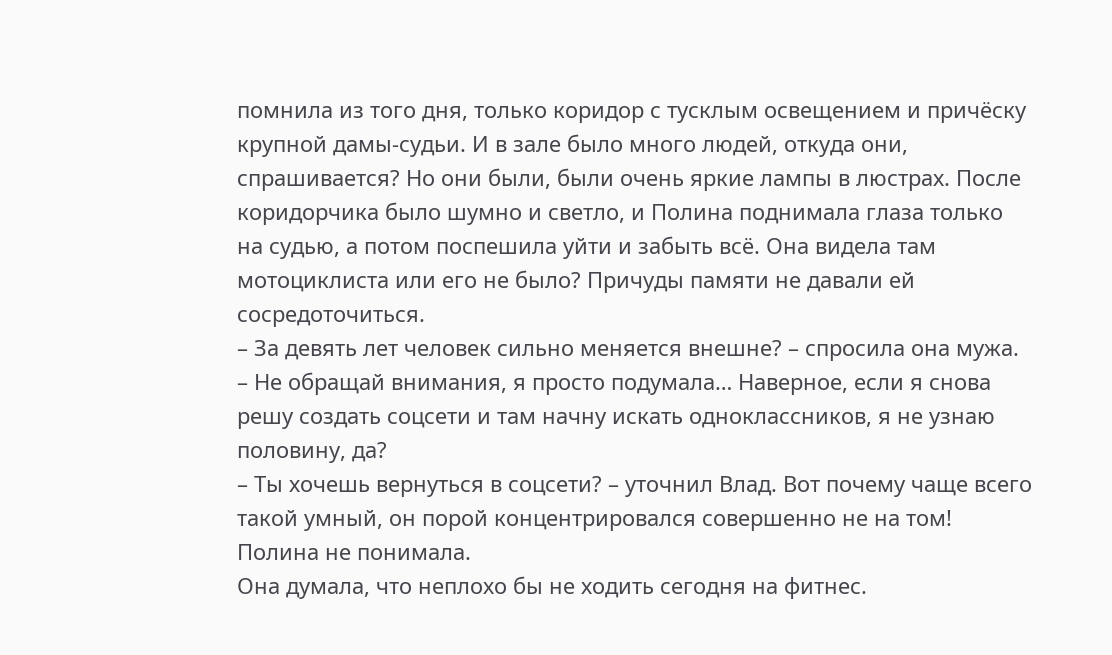помнила из того дня, только коридор с тусклым освещением и причёску крупной дамы-судьи. И в зале было много людей, откуда они, спрашивается? Но они были, были очень яркие лампы в люстрах. После коридорчика было шумно и светло, и Полина поднимала глаза только на судью, а потом поспешила уйти и забыть всё. Она видела там мотоциклиста или его не было? Причуды памяти не давали ей сосредоточиться.
– За девять лет человек сильно меняется внешне? – спросила она мужа. – Не обращай внимания, я просто подумала… Наверное, если я снова решу создать соцсети и там начну искать одноклассников, я не узнаю половину, да?
– Ты хочешь вернуться в соцсети? – уточнил Влад. Вот почему чаще всего такой умный, он порой концентрировался совершенно не на том! Полина не понимала.
Она думала, что неплохо бы не ходить сегодня на фитнес.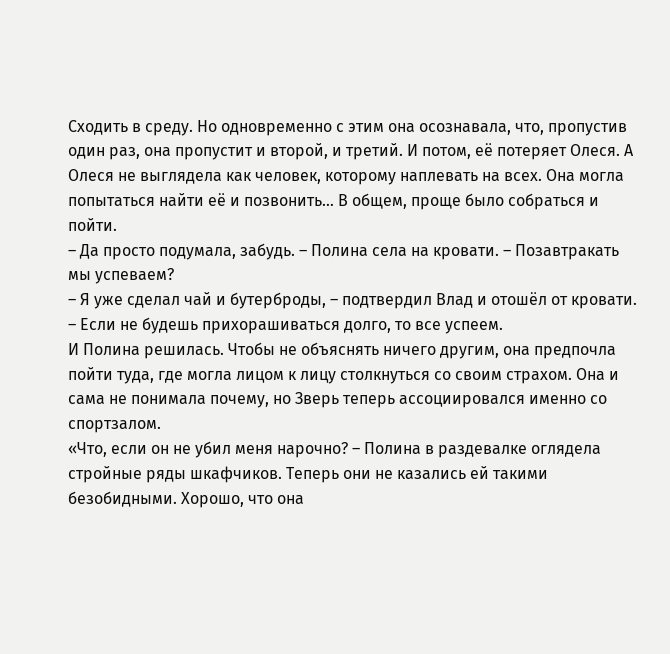Сходить в среду. Но одновременно с этим она осознавала, что, пропустив один раз, она пропустит и второй, и третий. И потом, её потеряет Олеся. А Олеся не выглядела как человек, которому наплевать на всех. Она могла попытаться найти её и позвонить… В общем, проще было собраться и пойти.
– Да просто подумала, забудь. – Полина села на кровати. – Позавтракать мы успеваем?
– Я уже сделал чай и бутерброды, – подтвердил Влад и отошёл от кровати. – Если не будешь прихорашиваться долго, то все успеем.
И Полина решилась. Чтобы не объяснять ничего другим, она предпочла пойти туда, где могла лицом к лицу столкнуться со своим страхом. Она и сама не понимала почему, но Зверь теперь ассоциировался именно со спортзалом.
«Что, если он не убил меня нарочно? – Полина в раздевалке оглядела стройные ряды шкафчиков. Теперь они не казались ей такими безобидными. Хорошо, что она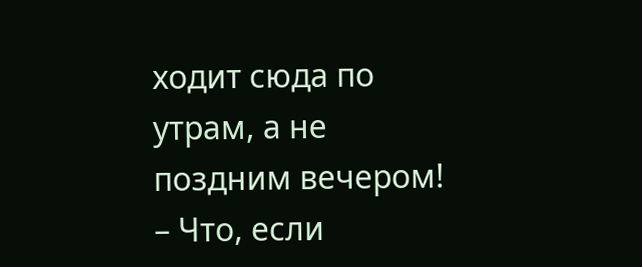ходит сюда по утрам, а не поздним вечером! – Что, если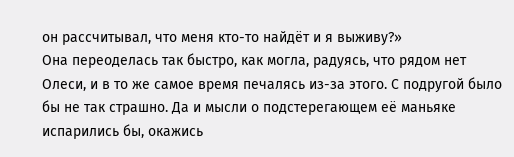он рассчитывал, что меня кто-то найдёт и я выживу?»
Она переоделась так быстро, как могла, радуясь, что рядом нет Олеси, и в то же самое время печалясь из-за этого. С подругой было бы не так страшно. Да и мысли о подстерегающем её маньяке испарились бы, окажись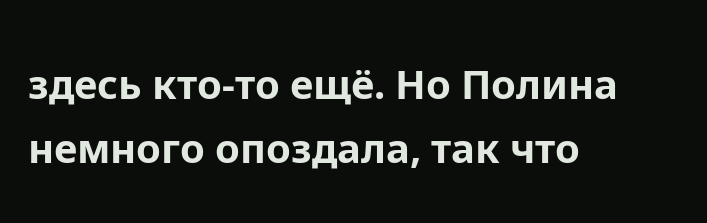здесь кто-то ещё. Но Полина немного опоздала, так что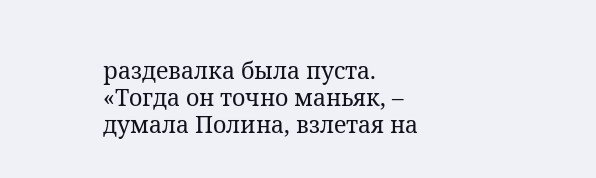раздевалка была пуста.
«Тогда он точно маньяк, – думала Полина, взлетая на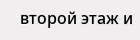второй этаж и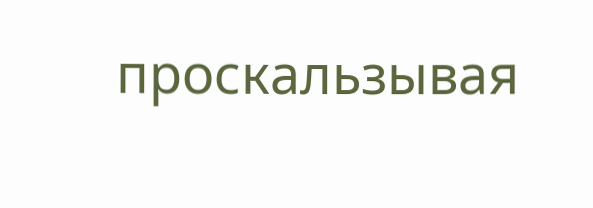проскальзывая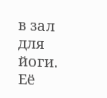в зал для йоги. Её